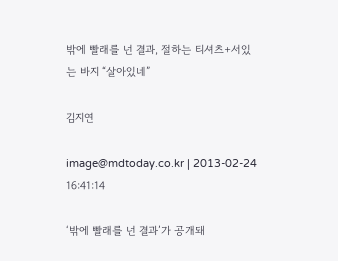밖에 빨래를 넌 결과, 절하는 티셔츠+서있는 바지 “살아있네”

김지연

image@mdtoday.co.kr | 2013-02-24 16:41:14

‘밖에 빨래를 넌 결과’가 공개돼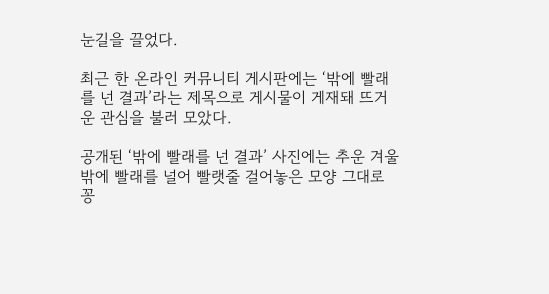눈길을 끌었다.

최근 한 온라인 커뮤니티 게시판에는 ‘밖에 빨래를 넌 결과’라는 제목으로 게시물이 게재돼 뜨거운 관심을 불러 모았다.

공개된 ‘밖에 빨래를 넌 결과’ 사진에는 추운 겨울 밖에 빨래를 널어 빨랫줄 걸어놓은 모양 그대로 꽁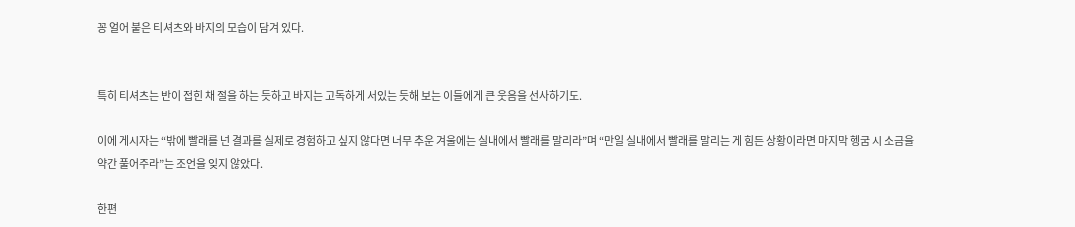꽁 얼어 붙은 티셔츠와 바지의 모습이 담겨 있다.


특히 티셔츠는 반이 접힌 채 절을 하는 듯하고 바지는 고독하게 서있는 듯해 보는 이들에게 큰 웃음을 선사하기도.

이에 게시자는 “밖에 빨래를 넌 결과를 실제로 경험하고 싶지 않다면 너무 추운 겨울에는 실내에서 빨래를 말리라”며 “만일 실내에서 빨래를 말리는 게 힘든 상황이라면 마지막 헹굼 시 소금을 약간 풀어주라”는 조언을 잊지 않았다.

한편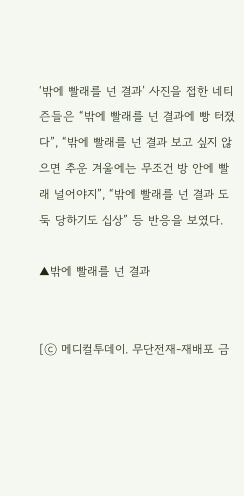‘밖에 빨래를 넌 결과’ 사진을 접한 네티즌들은 “밖에 빨래를 넌 결과에 빵 터졌다”, “밖에 빨래를 넌 결과 보고 싶지 않으면 추운 겨울에는 무조건 방 안에 빨래 널어야지”, “밖에 빨래를 넌 결과 도둑 당하기도 십상” 등 반응을 보였다.

▲밖에 빨래를 넌 결과


[ⓒ 메디컬투데이. 무단전재-재배포 금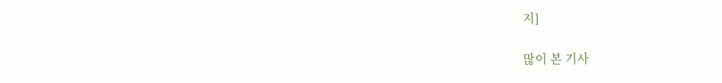지]

많이 본 기사